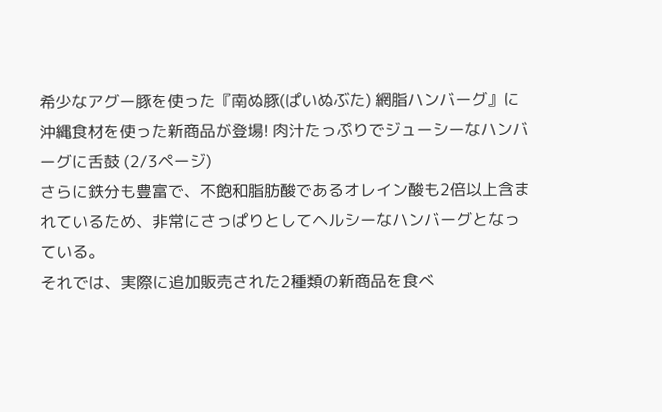希少なアグー豚を使った『南ぬ豚(ぱいぬぶた) 網脂ハンバーグ』に沖縄食材を使った新商品が登場! 肉汁たっぷりでジューシーなハンバーグに舌鼓 (2/3ページ)
さらに鉄分も豊富で、不飽和脂肪酸であるオレイン酸も2倍以上含まれているため、非常にさっぱりとしてヘルシーなハンバーグとなっている。
それでは、実際に追加販売された2種類の新商品を食べ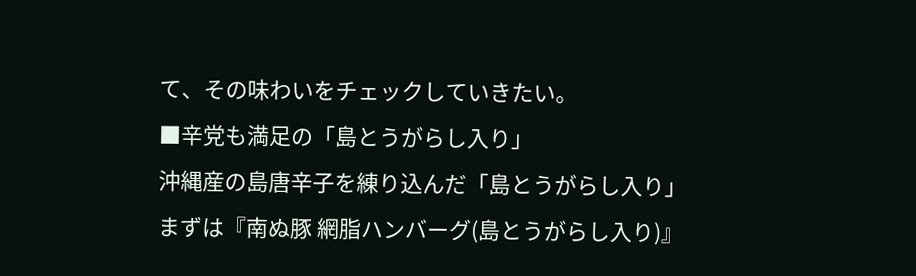て、その味わいをチェックしていきたい。
■辛党も満足の「島とうがらし入り」
沖縄産の島唐辛子を練り込んだ「島とうがらし入り」
まずは『南ぬ豚 網脂ハンバーグ(島とうがらし入り)』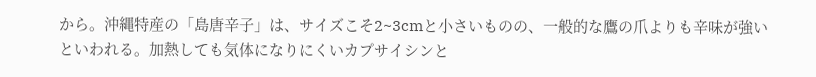から。沖縄特産の「島唐辛子」は、サイズこそ2~3cmと小さいものの、一般的な鷹の爪よりも辛味が強いといわれる。加熱しても気体になりにくいカプサイシンと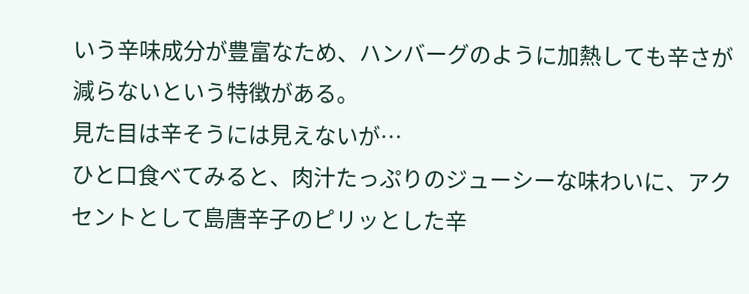いう辛味成分が豊富なため、ハンバーグのように加熱しても辛さが減らないという特徴がある。
見た目は辛そうには見えないが…
ひと口食べてみると、肉汁たっぷりのジューシーな味わいに、アクセントとして島唐辛子のピリッとした辛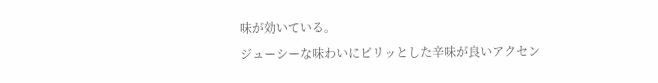味が効いている。
ジューシーな味わいにピリッとした辛味が良いアクセン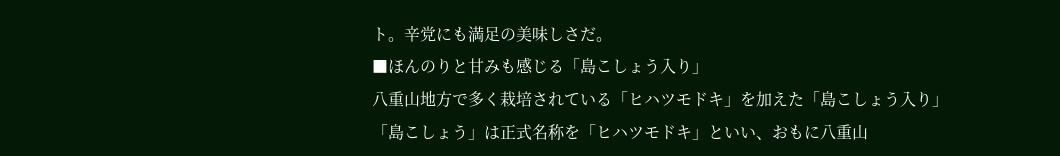ト。辛党にも満足の美味しさだ。
■ほんのりと甘みも感じる「島こしょう入り」
八重山地方で多く栽培されている「ヒハツモドキ」を加えた「島こしょう入り」
「島こしょう」は正式名称を「ヒハツモドキ」といい、おもに八重山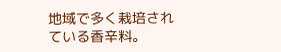地域で多く栽培されている香辛料。